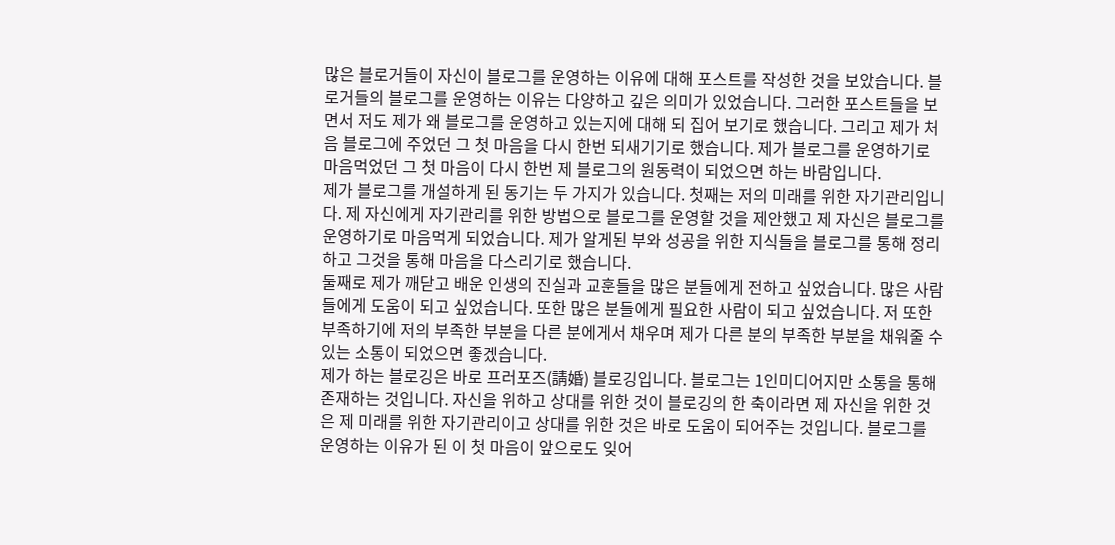많은 블로거들이 자신이 블로그를 운영하는 이유에 대해 포스트를 작성한 것을 보았습니다. 블로거들의 블로그를 운영하는 이유는 다양하고 깊은 의미가 있었습니다. 그러한 포스트들을 보면서 저도 제가 왜 블로그를 운영하고 있는지에 대해 되 집어 보기로 했습니다. 그리고 제가 처음 블로그에 주었던 그 첫 마음을 다시 한번 되새기기로 했습니다. 제가 블로그를 운영하기로 마음먹었던 그 첫 마음이 다시 한번 제 블로그의 원동력이 되었으면 하는 바람입니다.
제가 블로그를 개설하게 된 동기는 두 가지가 있습니다. 첫째는 저의 미래를 위한 자기관리입니다. 제 자신에게 자기관리를 위한 방법으로 블로그를 운영할 것을 제안했고 제 자신은 블로그를 운영하기로 마음먹게 되었습니다. 제가 알게된 부와 성공을 위한 지식들을 블로그를 통해 정리하고 그것을 통해 마음을 다스리기로 했습니다.
둘째로 제가 깨닫고 배운 인생의 진실과 교훈들을 많은 분들에게 전하고 싶었습니다. 많은 사람들에게 도움이 되고 싶었습니다. 또한 많은 분들에게 필요한 사람이 되고 싶었습니다. 저 또한 부족하기에 저의 부족한 부분을 다른 분에게서 채우며 제가 다른 분의 부족한 부분을 채워줄 수 있는 소통이 되었으면 좋겠습니다.
제가 하는 블로깅은 바로 프러포즈(請婚) 블로깅입니다. 블로그는 1인미디어지만 소통을 통해 존재하는 것입니다. 자신을 위하고 상대를 위한 것이 블로깅의 한 축이라면 제 자신을 위한 것은 제 미래를 위한 자기관리이고 상대를 위한 것은 바로 도움이 되어주는 것입니다. 블로그를 운영하는 이유가 된 이 첫 마음이 앞으로도 잊어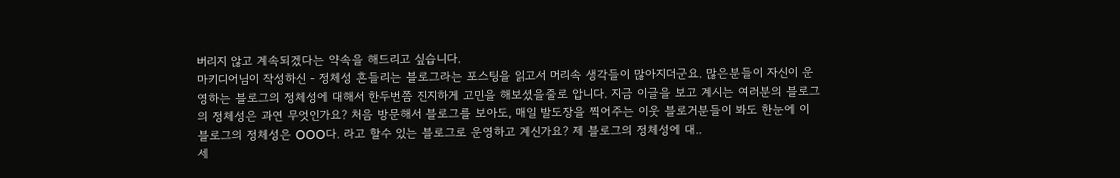버리지 않고 계속되겠다는 약속을 해드리고 싶습니다.
마키디어님이 작성하신 - 정체성 흔들리는 블로그라는 포스팅을 읽고서 머리속 생각들이 많아지더군요. 많은분들이 자신이 운영하는 블로그의 정체성에 대해서 한두번쯤 진지하게 고민을 해보셨을줄로 압니다. 지금 이글을 보고 계시는 여러분의 블로그의 정체성은 과연 무엇인가요? 처음 방문해서 블로그를 보아도, 매일 발도장을 찍어주는 이웃 블로거분들이 봐도 한눈에 이 블로그의 정체성은 OOO다. 라고 할수 있는 블로그로 운영하고 계신가요? 제 블로그의 정체성에 대..
세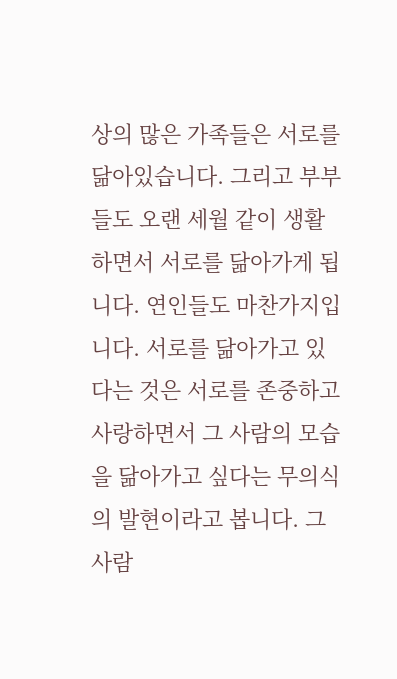상의 많은 가족들은 서로를 닮아있습니다. 그리고 부부들도 오랜 세월 같이 생활하면서 서로를 닮아가게 됩니다. 연인들도 마찬가지입니다. 서로를 닮아가고 있다는 것은 서로를 존중하고 사랑하면서 그 사람의 모습을 닮아가고 싶다는 무의식의 발현이라고 봅니다. 그 사람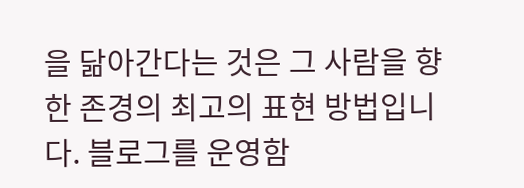을 닮아간다는 것은 그 사람을 향한 존경의 최고의 표현 방법입니다. 블로그를 운영함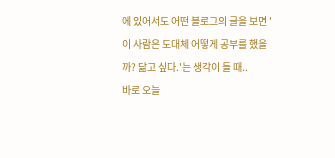에 있어서도 어떤 블로그의 글을 보면 '이 사람은 도대체 어떻게 공부를 했을까? 닮고 싶다.'는 생각이 들 때..
바로 오늘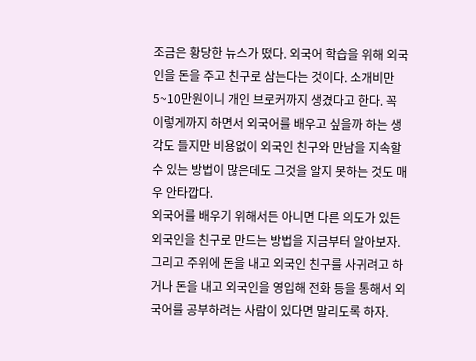조금은 황당한 뉴스가 떴다. 외국어 학습을 위해 외국인을 돈을 주고 친구로 삼는다는 것이다. 소개비만 5~10만원이니 개인 브로커까지 생겼다고 한다. 꼭 이렇게까지 하면서 외국어를 배우고 싶을까 하는 생각도 들지만 비용없이 외국인 친구와 만남을 지속할 수 있는 방법이 많은데도 그것을 알지 못하는 것도 매우 안타깝다.
외국어를 배우기 위해서든 아니면 다른 의도가 있든 외국인을 친구로 만드는 방법을 지금부터 알아보자. 그리고 주위에 돈을 내고 외국인 친구를 사귀려고 하거나 돈을 내고 외국인을 영입해 전화 등을 통해서 외국어를 공부하려는 사람이 있다면 말리도록 하자.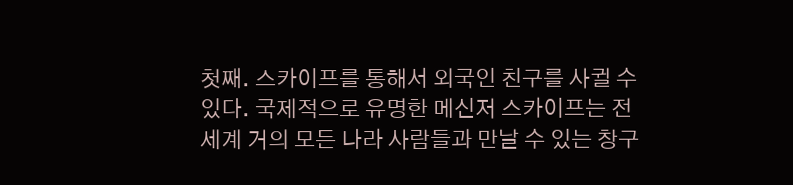첫째. 스카이프를 통해서 외국인 친구를 사귈 수 있다. 국제적으로 유명한 메신저 스카이프는 전 세계 거의 모든 나라 사람들과 만날 수 있는 창구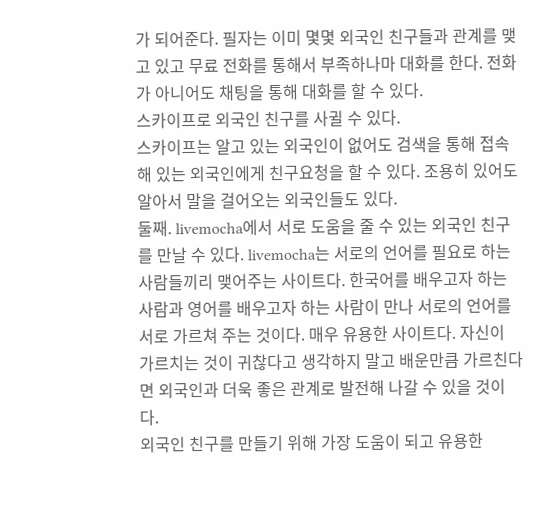가 되어준다. 필자는 이미 몇몇 외국인 친구들과 관계를 맺고 있고 무료 전화를 통해서 부족하나마 대화를 한다. 전화가 아니어도 채팅을 통해 대화를 할 수 있다.
스카이프로 외국인 친구를 사귈 수 있다.
스카이프는 알고 있는 외국인이 없어도 검색을 통해 접속해 있는 외국인에게 친구요청을 할 수 있다. 조용히 있어도 알아서 말을 걸어오는 외국인들도 있다.
둘째. livemocha에서 서로 도움을 줄 수 있는 외국인 친구를 만날 수 있다. livemocha는 서로의 언어를 필요로 하는 사람들끼리 맺어주는 사이트다. 한국어를 배우고자 하는 사람과 영어를 배우고자 하는 사람이 만나 서로의 언어를 서로 가르쳐 주는 것이다. 매우 유용한 사이트다. 자신이 가르치는 것이 귀찮다고 생각하지 말고 배운만큼 가르친다면 외국인과 더욱 좋은 관계로 발전해 나갈 수 있을 것이다.
외국인 친구를 만들기 위해 가장 도움이 되고 유용한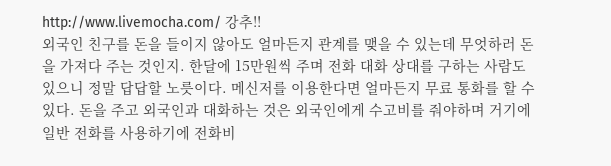http://www.livemocha.com/ 강추!!
외국인 친구를 돈을 들이지 않아도 얼마든지 관계를 맺을 수 있는데 무엇하러 돈을 가져다 주는 것인지. 한달에 15만원씩 주며 전화 대화 상대를 구하는 사람도 있으니 정말 답답할 노릇이다. 메신저를 이용한다면 얼마든지 무료 통화를 할 수 있다. 돈을 주고 외국인과 대화하는 것은 외국인에게 수고비를 줘야하며 거기에 일반 전화를 사용하기에 전화비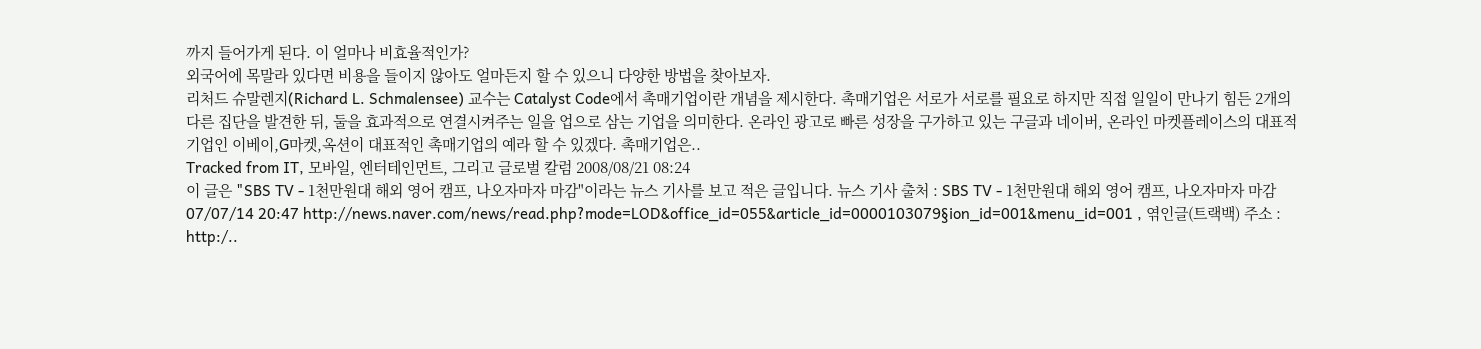까지 들어가게 된다. 이 얼마나 비효율적인가?
외국어에 목말라 있다면 비용을 들이지 않아도 얼마든지 할 수 있으니 다양한 방법을 찾아보자.
리처드 슈말렌지(Richard L. Schmalensee) 교수는 Catalyst Code에서 촉매기업이란 개념을 제시한다. 촉매기업은 서로가 서로를 필요로 하지만 직접 일일이 만나기 힘든 2개의 다른 집단을 발견한 뒤, 둘을 효과적으로 연결시켜주는 일을 업으로 삼는 기업을 의미한다. 온라인 광고로 빠른 성장을 구가하고 있는 구글과 네이버, 온라인 마켓플레이스의 대표적 기업인 이베이,G마켓,옥션이 대표적인 촉매기업의 예라 할 수 있겠다. 촉매기업은..
Tracked from IT, 모바일, 엔터테인먼트, 그리고 글로벌 칼럼 2008/08/21 08:24
이 글은 "SBS TV - 1천만원대 해외 영어 캠프, 나오자마자 마감"이라는 뉴스 기사를 보고 적은 글입니다. 뉴스 기사 출처 : SBS TV - 1천만원대 해외 영어 캠프, 나오자마자 마감 07/07/14 20:47 http://news.naver.com/news/read.php?mode=LOD&office_id=055&article_id=0000103079§ion_id=001&menu_id=001 , 엮인글(트랙백) 주소 : http:/..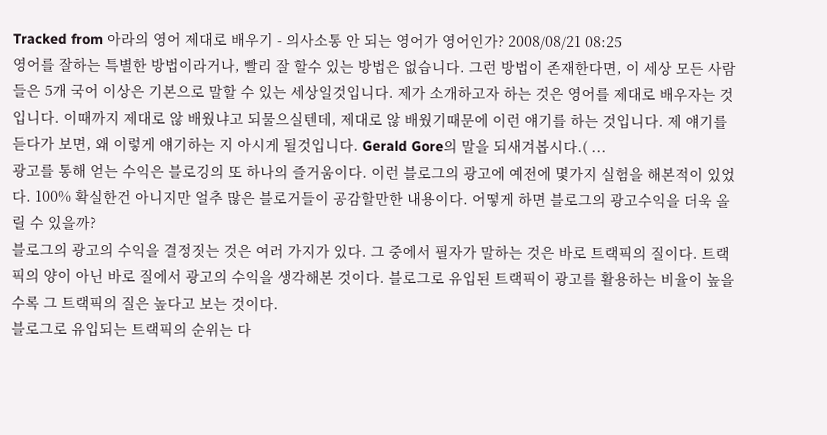Tracked from 아라의 영어 제대로 배우기 - 의사소통 안 되는 영어가 영어인가? 2008/08/21 08:25
영어를 잘하는 특별한 방법이라거나, 빨리 잘 할수 있는 방법은 없습니다. 그런 방법이 존재한다면, 이 세상 모든 사람들은 5개 국어 이상은 기본으로 말할 수 있는 세상일것입니다. 제가 소개하고자 하는 것은 영어를 제대로 배우자는 것입니다. 이때까지 제대로 않 배웠냐고 되물으실텐데, 제대로 않 배웠기때문에 이런 얘기를 하는 것입니다. 제 얘기를 듣다가 보면, 왜 이렇게 얘기하는 지 아시게 될것입니다. Gerald Gore의 말을 되새겨봅시다.( ...
광고를 통해 얻는 수익은 블로깅의 또 하나의 즐거움이다. 이런 블로그의 광고에 예전에 몇가지 실험을 해본적이 있었다. 100% 확실한건 아니지만 얼추 많은 블로거들이 공감할만한 내용이다. 어떻게 하면 블로그의 광고수익을 더욱 올릴 수 있을까?
블로그의 광고의 수익을 결정짓는 것은 여러 가지가 있다. 그 중에서 필자가 말하는 것은 바로 트랙픽의 질이다. 트랙픽의 양이 아닌 바로 질에서 광고의 수익을 생각해본 것이다. 블로그로 유입된 트랙픽이 광고를 활용하는 비율이 높을수록 그 트랙픽의 질은 높다고 보는 것이다.
블로그로 유입되는 트랙픽의 순위는 다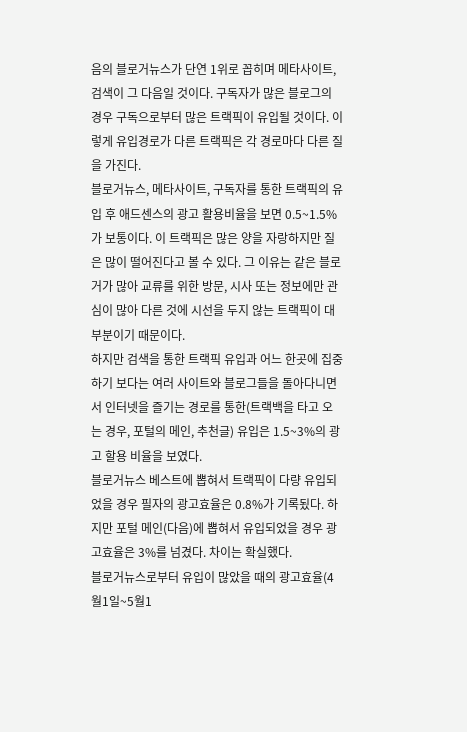음의 블로거뉴스가 단연 1위로 꼽히며 메타사이트, 검색이 그 다음일 것이다. 구독자가 많은 블로그의 경우 구독으로부터 많은 트랙픽이 유입될 것이다. 이렇게 유입경로가 다른 트랙픽은 각 경로마다 다른 질을 가진다.
블로거뉴스, 메타사이트, 구독자를 통한 트랙픽의 유입 후 애드센스의 광고 활용비율을 보면 0.5~1.5%가 보통이다. 이 트랙픽은 많은 양을 자랑하지만 질은 많이 떨어진다고 볼 수 있다. 그 이유는 같은 블로거가 많아 교류를 위한 방문, 시사 또는 정보에만 관심이 많아 다른 것에 시선을 두지 않는 트랙픽이 대부분이기 때문이다.
하지만 검색을 통한 트랙픽 유입과 어느 한곳에 집중하기 보다는 여러 사이트와 블로그들을 돌아다니면서 인터넷을 즐기는 경로를 통한(트랙백을 타고 오는 경우, 포털의 메인, 추천글) 유입은 1.5~3%의 광고 할용 비율을 보였다.
블로거뉴스 베스트에 뽑혀서 트랙픽이 다량 유입되었을 경우 필자의 광고효율은 0.8%가 기록됬다. 하지만 포털 메인(다음)에 뽑혀서 유입되었을 경우 광고효율은 3%를 넘겼다. 차이는 확실했다.
블로거뉴스로부터 유입이 많았을 때의 광고효율(4월1일~5월1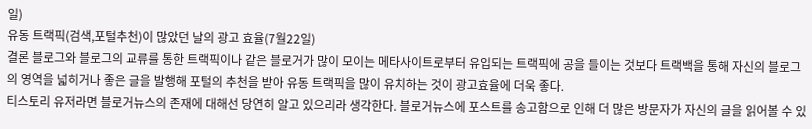일)
유동 트랙픽(검색,포털추천)이 많았던 날의 광고 효율(7월22일)
결론 블로그와 블로그의 교류를 통한 트랙픽이나 같은 블로거가 많이 모이는 메타사이트로부터 유입되는 트랙픽에 공을 들이는 것보다 트랙백을 통해 자신의 블로그의 영역을 넓히거나 좋은 글을 발행해 포털의 추천을 받아 유동 트랙픽을 많이 유치하는 것이 광고효율에 더욱 좋다.
티스토리 유저라면 블로거뉴스의 존재에 대해선 당연히 알고 있으리라 생각한다. 블로거뉴스에 포스트를 송고함으로 인해 더 많은 방문자가 자신의 글을 읽어볼 수 있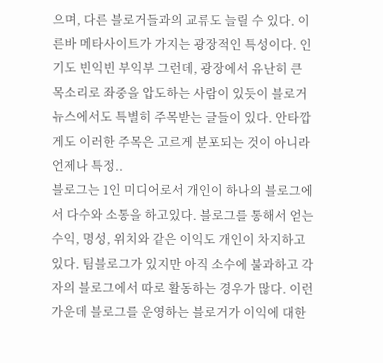으며, 다른 블로거들과의 교류도 늘릴 수 있다. 이른바 메타사이트가 가지는 광장적인 특성이다. 인기도 빈익빈 부익부 그런데, 광장에서 유난히 큰 목소리로 좌중을 압도하는 사람이 있듯이 블로거뉴스에서도 특별히 주목받는 글들이 있다. 안타깝게도 이러한 주목은 고르게 분포되는 것이 아니라 언제나 특정..
블로그는 1인 미디어로서 개인이 하나의 블로그에서 다수와 소통을 하고있다. 블로그를 통해서 얻는 수익, 명성, 위치와 같은 이익도 개인이 차지하고 있다. 팀블로그가 있지만 아직 소수에 불과하고 각자의 블로그에서 따로 활동하는 경우가 많다. 이런 가운데 블로그를 운영하는 블로거가 이익에 대한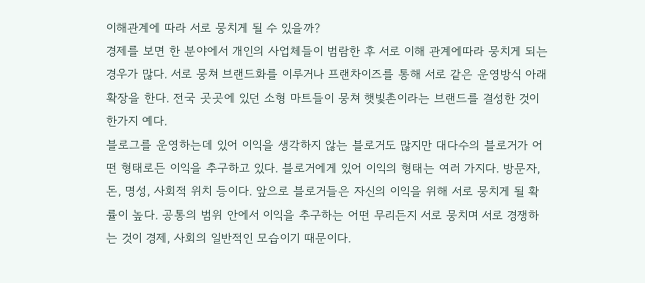이해관계에 따라 서로 뭉치게 될 수 있을까?
경제를 보면 한 분야에서 개인의 사업체들이 범람한 후 서로 이해 관계에따라 뭉치게 되는 경우가 많다. 서로 뭉쳐 브랜드화를 이루거나 프랜차이즈를 통해 서로 같은 운영방식 아래 확장을 한다. 전국 곳곳에 있던 소형 마트들이 뭉쳐 햇빛촌이라는 브랜드를 결성한 것이 한가지 예다.
블로그를 운영하는데 있어 이익을 생각하지 않는 블로거도 많지만 대다수의 블로거가 어떤 형태로든 이익을 추구하고 있다. 블로거에게 있어 이익의 형태는 여러 가지다. 방문자, 돈, 명성, 사회적 위치 등이다. 앞으로 블로거들은 자신의 이익을 위해 서로 뭉치게 될 확률이 높다. 공통의 범위 안에서 이익을 추구하는 어떤 무리든지 서로 뭉치며 서로 경쟁하는 것이 경제, 사회의 일반적인 모습이기 때문이다.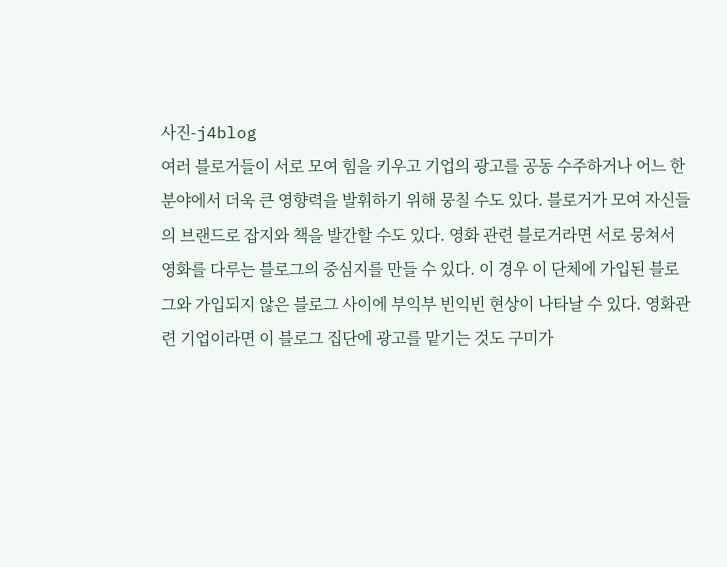사진-j4blog
여러 블로거들이 서로 모여 힘을 키우고 기업의 광고를 공동 수주하거나 어느 한 분야에서 더욱 큰 영향력을 발휘하기 위해 뭉칠 수도 있다. 블로거가 모여 자신들의 브랜드로 잡지와 책을 발간할 수도 있다. 영화 관련 블로거라면 서로 뭉쳐서 영화를 다루는 블로그의 중심지를 만들 수 있다. 이 경우 이 단체에 가입된 블로그와 가입되지 않은 블로그 사이에 부익부 빈익빈 현상이 나타날 수 있다. 영화관련 기업이라면 이 블로그 집단에 광고를 맡기는 것도 구미가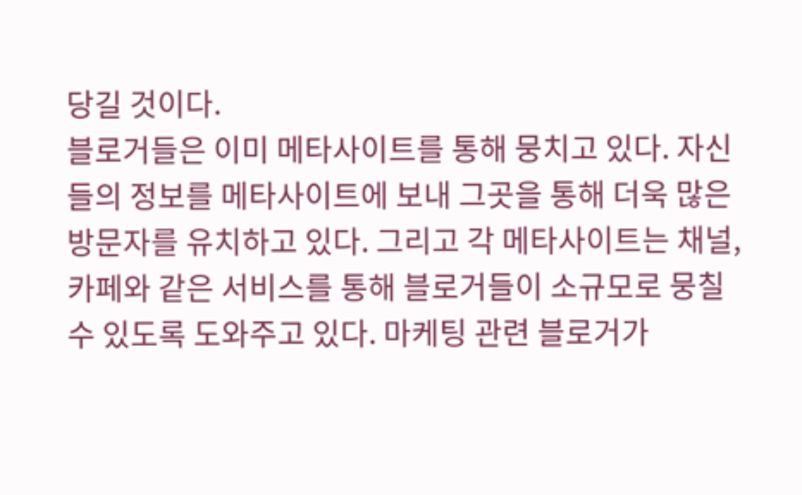당길 것이다.
블로거들은 이미 메타사이트를 통해 뭉치고 있다. 자신들의 정보를 메타사이트에 보내 그곳을 통해 더욱 많은 방문자를 유치하고 있다. 그리고 각 메타사이트는 채널, 카페와 같은 서비스를 통해 블로거들이 소규모로 뭉칠 수 있도록 도와주고 있다. 마케팅 관련 블로거가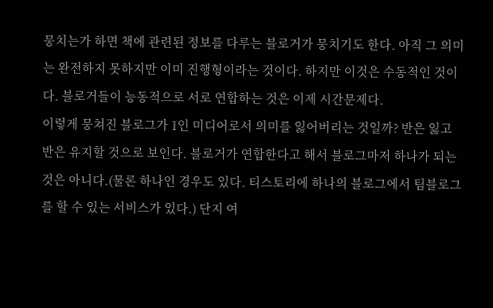뭉치는가 하면 책에 관련된 정보를 다루는 블로거가 뭉치기도 한다. 아직 그 의미는 완전하지 못하지만 이미 진행형이라는 것이다. 하지만 이것은 수동적인 것이다. 블로거들이 능동적으로 서로 연합하는 것은 이제 시간문제다.
이렇게 뭉쳐진 블로그가 1인 미디어로서 의미를 잃어버리는 것일까? 반은 잃고 반은 유지할 것으로 보인다. 블로거가 연합한다고 해서 블로그마저 하나가 되는 것은 아니다.(물론 하나인 경우도 있다. 티스토리에 하나의 블로그에서 팀블로그를 할 수 있는 서비스가 있다.) 단지 여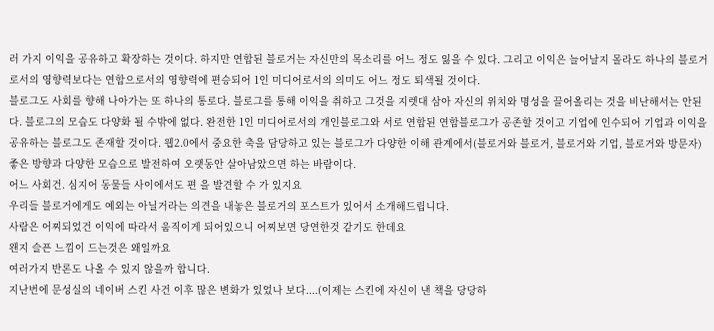러 가지 이익을 공유하고 확장하는 것이다. 하지만 연합된 블로거는 자신만의 목소리를 어느 정도 잃을 수 있다. 그리고 이익은 늘어날지 몰라도 하나의 블로거로서의 영향력보다는 연합으로서의 영향력에 편승되어 1인 미디어로서의 의미도 어느 정도 퇴색될 것이다.
블로그도 사회를 향해 나아가는 또 하나의 통로다. 블로그를 통해 이익을 취하고 그것을 지렛대 삼아 자신의 위치와 명성을 끌어올리는 것을 비난해서는 안된다. 블로그의 모습도 다양화 될 수밖에 없다. 완전한 1인 미디어로서의 개인블로그와 서로 연합된 연합블로그가 공존할 것이고 기업에 인수되어 기업과 이익을 공유하는 블로그도 존재할 것이다. 웹2.0에서 중요한 축을 담당하고 있는 블로그가 다양한 이해 관계에서(블로거와 블로거, 블로거와 기업, 블로거와 방문자) 좋은 방향과 다양한 모습으로 발전하여 오랫동안 살아남았으면 하는 바람이다.
어느 사회건. 심지어 동물들 사이에서도 편 을 발견할 수 가 있지요
우리들 블로거에게도 예외는 아닐거라는 의견을 내놓은 블로거의 포스트가 있어서 소개해드립니다.
사람은 어찌되었건 이익에 따라서 움직이게 되어있으니 어찌보면 당연한것 같기도 한데요
왠지 슬픈 느낌이 드는것은 왜일까요
여러가지 반론도 나올 수 있지 않을까 합니다.
지난번에 문성실의 네이버 스킨 사건 이후 많은 변화가 있었나 보다....(이제는 스킨에 자신이 낸 책을 당당하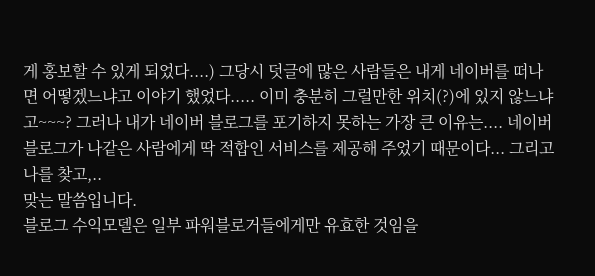게 홍보할 수 있게 되었다....) 그당시 덧글에 많은 사람들은 내게 네이버를 떠나면 어떻겠느냐고 이야기 했었다..... 이미 충분히 그럴만한 위치(?)에 있지 않느냐고~~~? 그러나 내가 네이버 블로그를 포기하지 못하는 가장 큰 이유는.... 네이버 블로그가 나같은 사람에게 딱 적합인 서비스를 제공해 주었기 때문이다... 그리고 나를 찾고,..
맞는 말씀입니다.
블로그 수익모델은 일부 파워블로거들에게만 유효한 것임을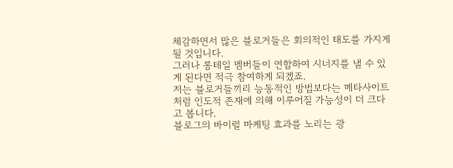체감하면서 많은 블로거들은 회의적인 태도를 가지게 될 것입니다.
그러나 롱테일 멤버들이 연합하여 시너지를 낼 수 있게 된다면 적극 참여하게 되겠죠.
저는 블로거들끼리 능동적인 방법보다는 메타사이트처럼 인도적 존재에 의해 이루어질 가능성이 더 크다고 봅니다.
블로그의 바이럴 마케팅 효과를 노리는 광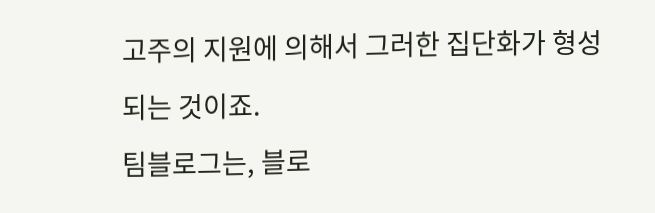고주의 지원에 의해서 그러한 집단화가 형성되는 것이죠.
팀블로그는, 블로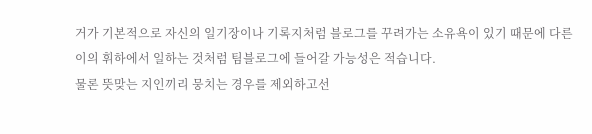거가 기본적으로 자신의 일기장이나 기록지처럼 블로그를 꾸려가는 소유욕이 있기 때문에 다른 이의 휘하에서 일하는 것처럼 팀블로그에 들어갈 가능성은 적습니다.
물론 뜻맞는 지인끼리 뭉치는 경우를 제외하고선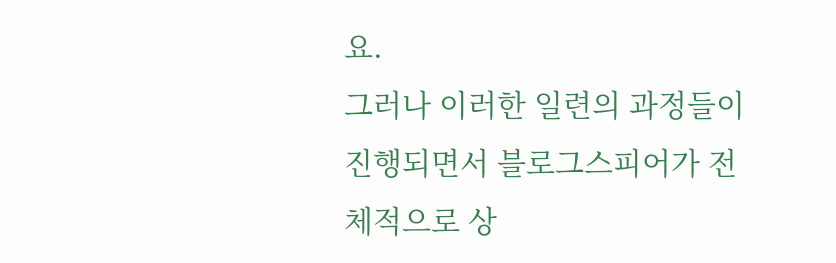요.
그러나 이러한 일련의 과정들이 진행되면서 블로그스피어가 전체적으로 상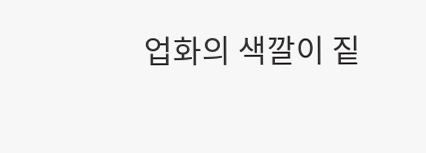업화의 색깔이 짙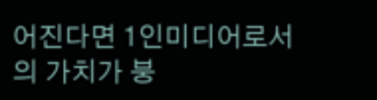어진다면 1인미디어로서의 가치가 붕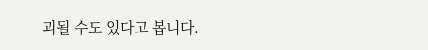괴될 수도 있다고 봅니다.